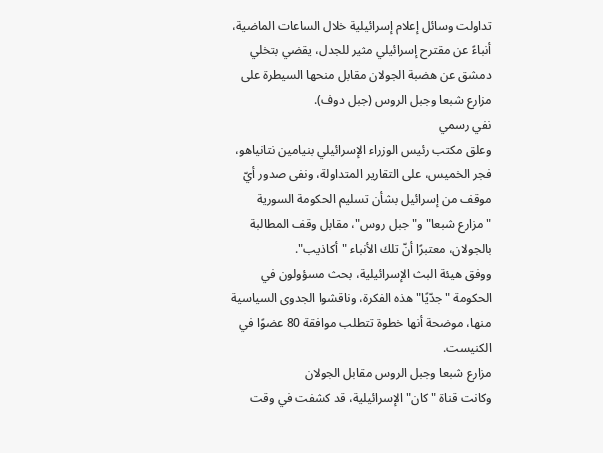تداولت وسائل إعلام إسرائيلية خلال الساعات الماضية، أنباءً عن مقترح إسرائيلي مثير للجدل، يقضي بتخلي دمشق عن هضبة الجولان مقابل منحها السيطرة على مزارع شبعا وجبل الروس (جبل دوف).
نفي رسمي
وعلق مكتب رئيس الوزراء الإسرائيلي بنيامين نتانياهو، فجر الخميس، على التقارير المتداولة، ونفى صدور أيّ موقف من إسرائيل بشأن تسليم الحكومة السورية "مزارع شبعا" و"جبل روس"، مقابل وقف المطالبة بالجولان، معتبرًا أنّ تلك الأنباء "أكاذيب".
ووفق هيئة البث الإسرائيلية، بحث مسؤولون في الحكومة "جدّيًا" هذه الفكرة، وناقشوا الجدوى السياسية منها، موضحة أنها خطوة تتطلب موافقة 80 عضوًا في الكنيست.
مزارع شبعا وجبل الروس مقابل الجولان
وكانت قناة "كان" الإسرائيلية، قد كشفت في وقت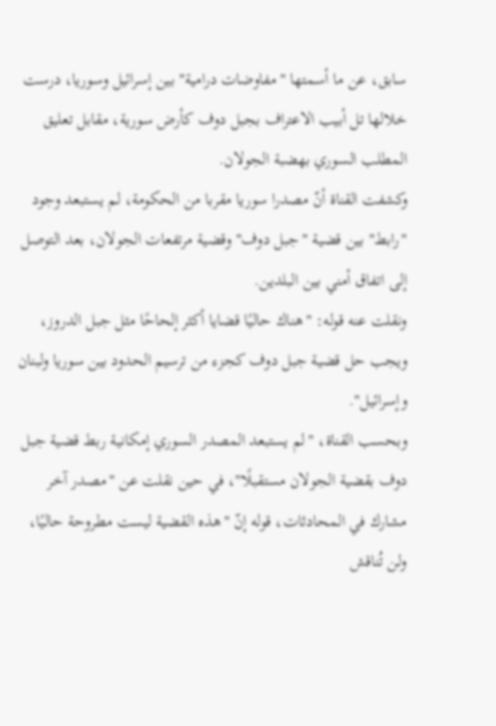سابق، عن ما أسمتها "مفاوضات درامية" بين إسرائيل وسوريا، درست خلالها تل أبيب الاعتراف بجبل دوف كأرض سورية، مقابل تعليق المطلب السوري بهضبة الجولان.
وكشفت القناة أنّ مصدرا سوريا مقربا من الحكومة، لم يستبعد وجود "رابط" بين قضية "جبل دوف" وقضية مرتفعات الجولان، بعد التوصل إلى اتفاق أمني بين البلدين.
ونقلت عنه قوله: "هناك حاليًا قضايا أكثر إلحاحًا مثل جبل الدروز، ويجب حل قضية جبل دوف كجزء من ترسيم الحدود بين سوريا ولبنان وإسرائيل".
وبحسب القناة، "لم يستبعد المصدر السوري إمكانية ربط قضية جبل دوف بقضية الجولان مستقبلًا"، في حين نقلت عن "مصدر آخر مشارك في المحادثات، قوله إنّ "هذه القضية ليست مطروحة حاليًا، ولن تُناقش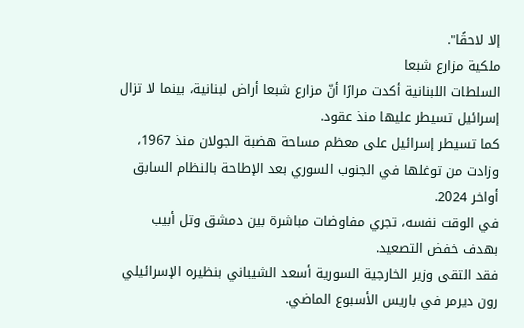إلا لاحقًا".
ملكية مزارع شبعا
السلطات اللبنانية أكدت مرارًا أنّ مزارع شبعا أراض لبنانية، بينما لا تزال إسرائيل تسيطر عليها منذ عقود.
كما تسيطر إسرائيل على معظم مساحة هضبة الجولان منذ 1967، وزادت من توغلها في الجنوب السوري بعد الإطاحة بالنظام السابق أواخر 2024.
في الوقت نفسه، تجري مفاوضات مباشرة بين دمشق وتل أبيب بهدف خفض التصعيد.
فقد التقى وزير الخارجية السورية أسعد الشيباني بنظيره الإسرائيلي رون ديرمر في باريس الأسبوع الماضي.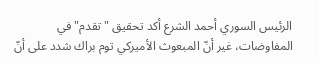الرئيس السوري أحمد الشرع أكد تحقيق "تقدم" في المفاوضات، غير أنّ المبعوث الأميركي توم براك شدد على أنّ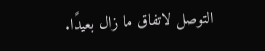التوصل لاتفاق ما زال بعيدًا.